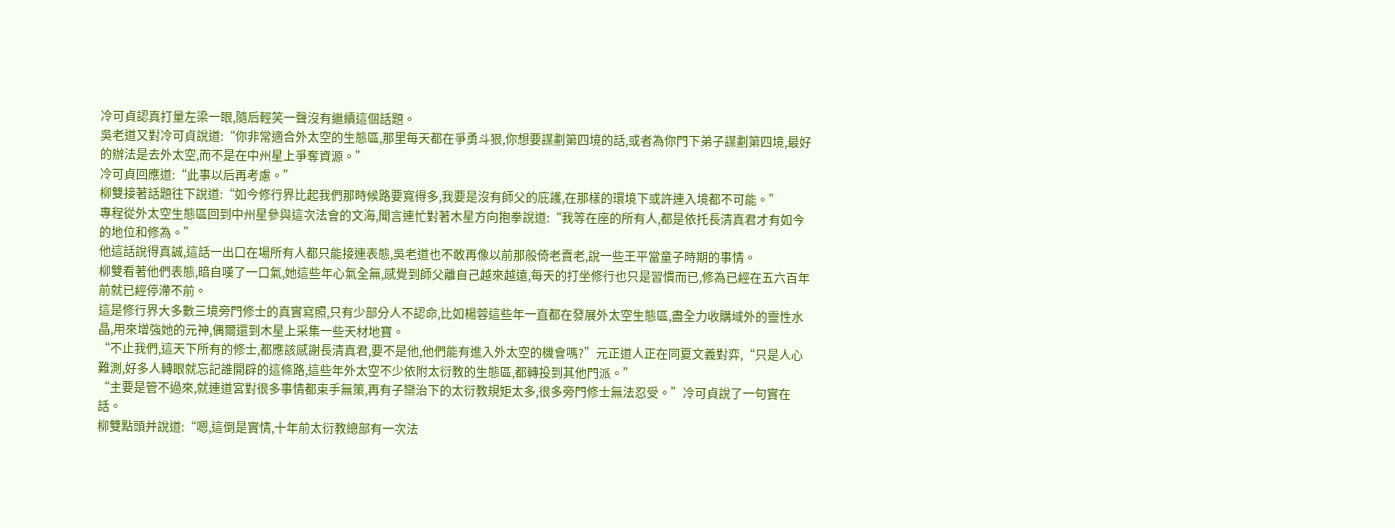冷可貞認真打量左梁一眼,隨后輕笑一聲沒有繼續這個話題。
吳老道又對冷可貞說道:“你非常適合外太空的生態區,那里每天都在爭勇斗狠,你想要謀劃第四境的話,或者為你門下弟子謀劃第四境,最好的辦法是去外太空,而不是在中州星上爭奪資源。”
冷可貞回應道:“此事以后再考慮。”
柳雙接著話題往下說道:“如今修行界比起我們那時候路要寬得多,我要是沒有師父的庇護,在那樣的環境下或許連入境都不可能。”
專程從外太空生態區回到中州星參與這次法會的文海,聞言連忙對著木星方向抱拳說道:“我等在座的所有人,都是依托長清真君才有如今的地位和修為。”
他這話說得真誠,這話一出口在場所有人都只能接連表態,吳老道也不敢再像以前那般倚老賣老,說一些王平當童子時期的事情。
柳雙看著他們表態,暗自嘆了一口氣,她這些年心氣全無,感覺到師父離自己越來越遠,每天的打坐修行也只是習慣而已,修為已經在五六百年前就已經停滯不前。
這是修行界大多數三境旁門修士的真實寫照,只有少部分人不認命,比如楊蓉這些年一直都在發展外太空生態區,盡全力收購域外的靈性水晶,用來增強她的元神,偶爾還到木星上采集一些天材地寶。
“不止我們,這天下所有的修士,都應該感謝長清真君,要不是他,他們能有進入外太空的機會嗎?”元正道人正在同夏文義對弈,“只是人心難測,好多人轉眼就忘記誰開辟的這條路,這些年外太空不少依附太衍教的生態區,都轉投到其他門派。”
“主要是管不過來,就連道宮對很多事情都束手無策,再有子欒治下的太衍教規矩太多,很多旁門修士無法忍受。”冷可貞說了一句實在話。
柳雙點頭并說道:“嗯,這倒是實情,十年前太衍教總部有一次法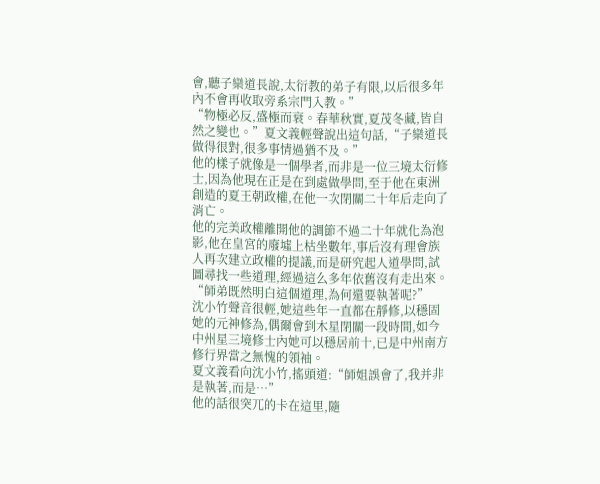會,聽子欒道長說,太衍教的弟子有限,以后很多年內不會再收取旁系宗門入教。”
“物極必反,盛極而衰。春華秋實,夏茂冬藏,皆自然之變也。”夏文義輕聲說出這句話,“子欒道長做得很對,很多事情過猶不及。”
他的樣子就像是一個學者,而非是一位三境太衍修士,因為他現在正是在到處做學問,至于他在東洲創造的夏王朝政權,在他一次閉關二十年后走向了消亡。
他的完美政權離開他的調節不過二十年就化為泡影,他在皇宮的廢墟上枯坐數年,事后沒有理會族人再次建立政權的提議,而是研究起人道學問,試圖尋找一些道理,經過這么多年依舊沒有走出來。
“師弟既然明白這個道理,為何還要執著呢?”
沈小竹聲音很輕,她這些年一直都在靜修,以穩固她的元神修為,偶爾會到木星閉關一段時間,如今中州星三境修士內她可以穩居前十,已是中州南方修行界當之無愧的領袖。
夏文義看向沈小竹,搖頭道:“師姐誤會了,我并非是執著,而是…”
他的話很突兀的卡在這里,隨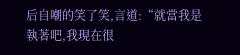后自嘲的笑了笑,言道:“就當我是執著吧,我現在很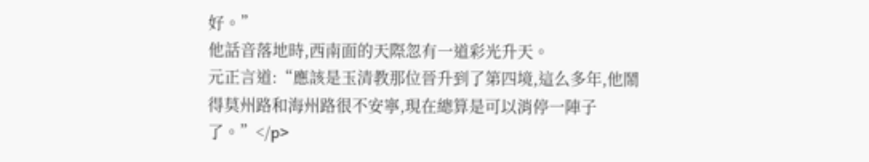好。”
他話音落地時,西南面的天際忽有一道彩光升天。
元正言道:“應該是玉清教那位晉升到了第四境,這么多年,他鬧得莫州路和海州路很不安寧,現在總算是可以消停一陣子了。”</p>